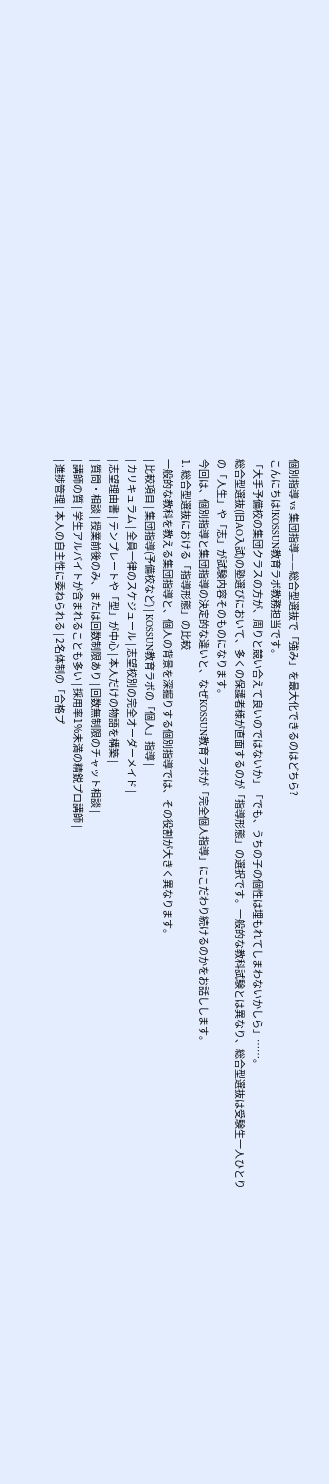個別指導 vs 集団指導——総合型選抜で「強み」を最大化できるのはどちら?
こんにちは!KOSSUN教育ラボ教務担当です。
「大手予備校の集団クラスの方が、周りと競い合えて良いのではないか」「でも、うちの子の個性は埋もれてしまわないかしら」……。
総合型選抜(旧AO入試)の塾選びにおいて、多くの保護者様が直面するのが「指導形態」の選択です。一般的な教科試験とは異なり、総合型選抜は受験生一人ひとりの「人生」や「志」が試験内容そのものになります。
今回は、個別指導と集団指導の決定的な違いと、なぜKOSSUN教育ラボが「完全個人指導」にこだわり続けるのかをお話しします。
1. 総合型選抜における「指導形態」の比較
一般的な教科を教える集団指導と、個人の背景を深掘りする個別指導では、その役割が大きく異なります。
| 比較項目 | 集団指導(予備校など) | KOSSUN教育ラボの「個人」指導 |
| カリキュラム | 全員一律のスケジュール | 志望校別の完全オーダーメイド |
| 志望理由書 | テンプレートや「型」が中心 | 本人だけの物語を構築 |
| 質問・相談 | 授業前後のみ、または回数制限あり | 回数無制限のチャット相談 |
| 講師の質 | 学生アルバイトが含まれることも多い | 採用率1%未満の精鋭プロ講師 |
| 進捗管理 | 本人の自主性に委ねられる | 2名体制の「合格プ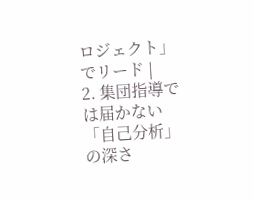ロジェクト」でリード |
2. 集団指導では届かない「自己分析」の深さ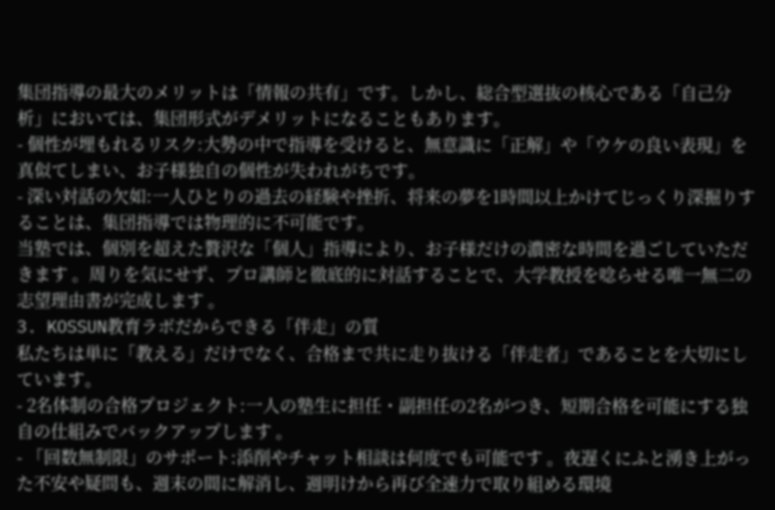集団指導の最大のメリットは「情報の共有」です。しかし、総合型選抜の核心である「自己分析」においては、集団形式がデメリットになることもあります。
- 個性が埋もれるリスク:大勢の中で指導を受けると、無意識に「正解」や「ウケの良い表現」を真似てしまい、お子様独自の個性が失われがちです。
- 深い対話の欠如:一人ひとりの過去の経験や挫折、将来の夢を1時間以上かけてじっくり深掘りすることは、集団指導では物理的に不可能です。
当塾では、個別を超えた贅沢な「個人」指導により、お子様だけの濃密な時間を過ごしていただきます 。周りを気にせず、プロ講師と徹底的に対話することで、大学教授を唸らせる唯一無二の志望理由書が完成します 。
3. KOSSUN教育ラボだからできる「伴走」の質
私たちは単に「教える」だけでなく、合格まで共に走り抜ける「伴走者」であることを大切にしています。
- 2名体制の合格プロジェクト:一人の塾生に担任・副担任の2名がつき、短期合格を可能にする独自の仕組みでバックアップします 。
- 「回数無制限」のサポート:添削やチャット相談は何度でも可能です 。夜遅くにふと湧き上がった不安や疑問も、週末の間に解消し、週明けから再び全速力で取り組める環境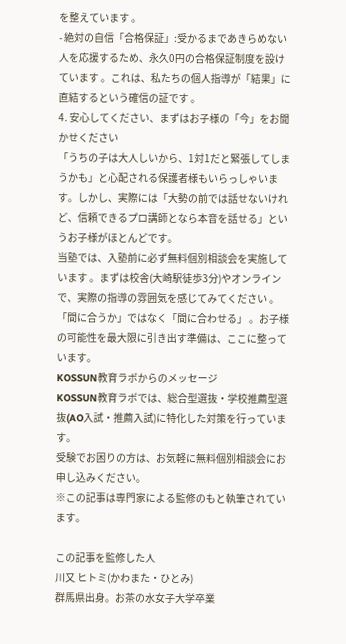を整えています 。
- 絶対の自信「合格保証」:受かるまであきらめない人を応援するため、永久0円の合格保証制度を設けています 。これは、私たちの個人指導が「結果」に直結するという確信の証です 。
4. 安心してください、まずはお子様の「今」をお聞かせください
「うちの子は大人しいから、1対1だと緊張してしまうかも」と心配される保護者様もいらっしゃいます。しかし、実際には「大勢の前では話せないけれど、信頼できるプロ講師となら本音を話せる」というお子様がほとんどです。
当塾では、入塾前に必ず無料個別相談会を実施しています 。まずは校舎(大崎駅徒歩3分)やオンラインで、実際の指導の雰囲気を感じてみてください 。
「間に合うか」ではなく「間に合わせる」 。お子様の可能性を最大限に引き出す準備は、ここに整っています。
KOSSUN教育ラボからのメッセージ
KOSSUN教育ラボでは、総合型選抜・学校推薦型選抜(AO入試・推薦入試)に特化した対策を行っています。
受験でお困りの方は、お気軽に無料個別相談会にお申し込みください。
※この記事は専門家による監修のもと執筆されています。

この記事を監修した人
川又 ヒトミ(かわまた・ひとみ)
群馬県出身。お茶の水女子大学卒業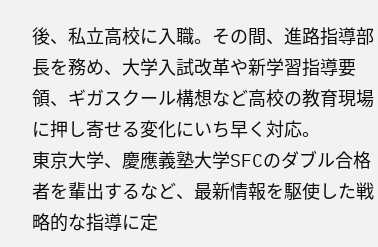後、私立高校に入職。その間、進路指導部長を務め、大学入試改革や新学習指導要領、ギガスクール構想など高校の教育現場に押し寄せる変化にいち早く対応。
東京大学、慶應義塾大学SFCのダブル合格者を輩出するなど、最新情報を駆使した戦略的な指導に定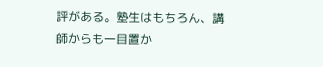評がある。塾生はもちろん、講師からも一目置か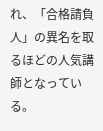れ、「合格請負人」の異名を取るほどの人気講師となっている。